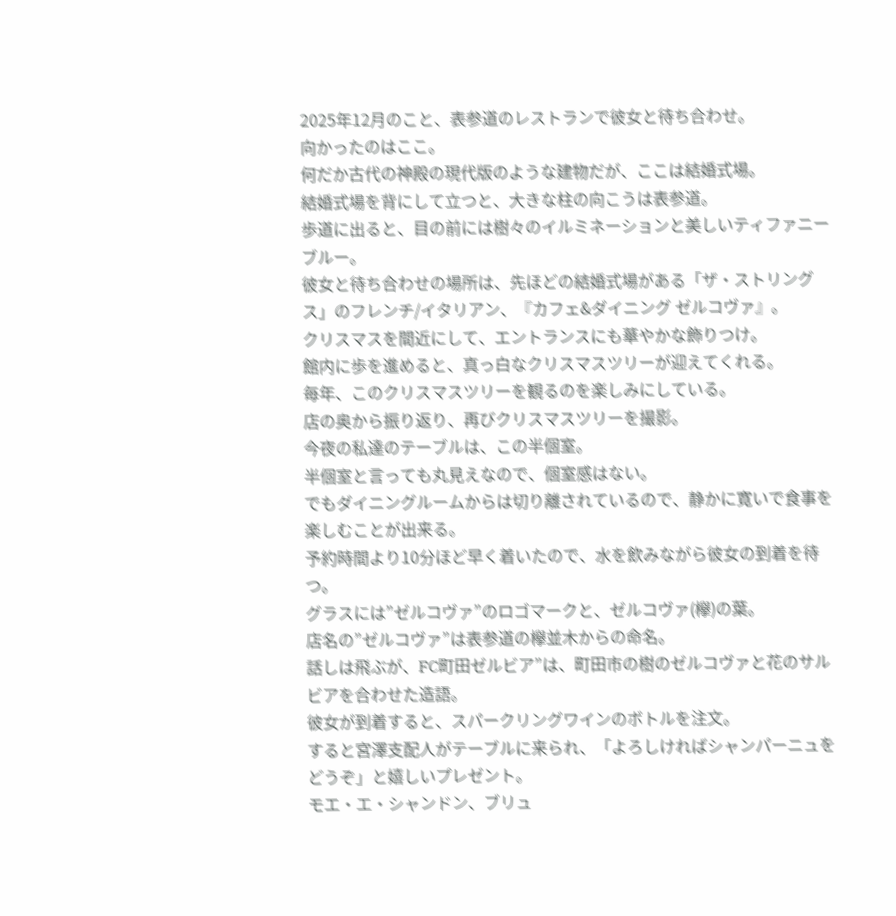2025年12月のこと、表参道のレストランで彼女と待ち合わせ。
向かったのはここ。
何だか古代の神殿の現代版のような建物だが、ここは結婚式場。
結婚式場を背にして立つと、大きな柱の向こうは表参道。
歩道に出ると、目の前には樹々のイルミネーションと美しいティファニーブルー。
彼女と待ち合わせの場所は、先ほどの結婚式場がある「ザ・ストリングス」のフレンチ/イタリアン、『カフェ&ダイニング ゼルコヴァ』。
クリスマスを間近にして、エントランスにも華やかな飾りつけ。
館内に歩を進めると、真っ白なクリスマスツリーが迎えてくれる。
毎年、このクリスマスツリーを観るのを楽しみにしている。
店の奥から振り返り、再びクリスマスツリーを撮影。
今夜の私達のテーブルは、この半個室。
半個室と言っても丸見えなので、個室感はない。
でもダイニングルームからは切り離されているので、静かに寛いで食事を楽しむことが出来る。
予約時間より10分ほど早く着いたので、水を飲みながら彼女の到着を待つ。
グラスには”ゼルコヴァ”のロゴマークと、ゼルコヴァ(欅)の葉。
店名の”ゼルコヴァ”は表参道の欅並木からの命名。
話しは飛ぶが、FC町田ゼルビア”は、町田市の樹のゼルコヴァと花のサルビアを合わせた造語。
彼女が到着すると、スパークリングワインのボトルを注文。
すると宮澤支配人がテーブルに来られ、「よろしければシャンパーニュをどうぞ」と嬉しいプレゼント。
モエ・エ・シャンドン、ブリュ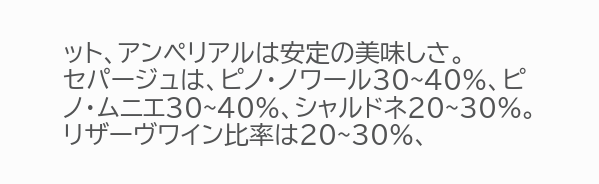ット、アンペリアルは安定の美味しさ。
セパージュは、ピノ・ノワール30~40%、ピノ・ムニエ30~40%、シャルドネ20~30%。
リザーヴワイン比率は20~30%、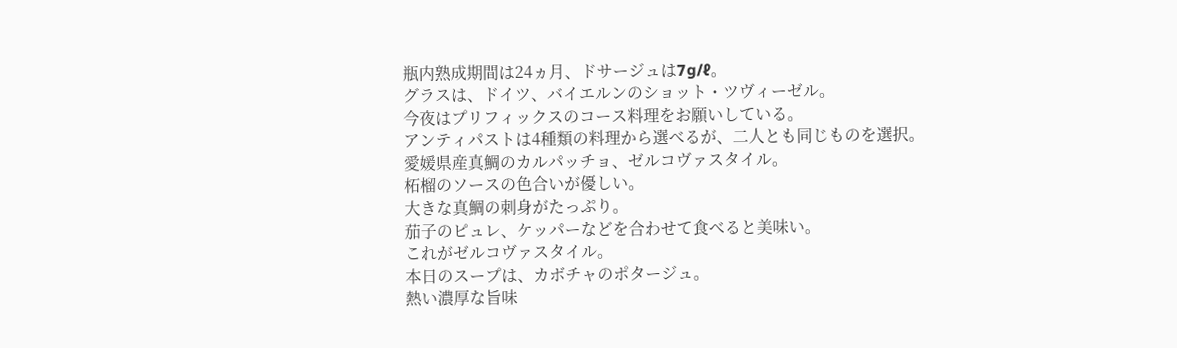瓶内熟成期間は24ヵ月、ドサージュは7g/ℓ。
グラスは、ドイツ、バイエルンのショット・ツヴィーゼル。
今夜はプリフィックスのコース料理をお願いしている。
アンティパストは4種類の料理から選べるが、二人とも同じものを選択。
愛媛県産真鯛のカルパッチョ、ゼルコヴァスタイル。
柘榴のソースの色合いが優しい。
大きな真鯛の刺身がたっぷり。
茄子のピュレ、ケッパーなどを合わせて食べると美味い。
これがゼルコヴァスタイル。
本日のスープは、カボチャのポタージュ。
熱い濃厚な旨味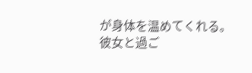が身体を温めてくれる。
彼女と過ご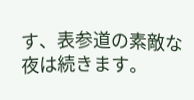す、表参道の素敵な夜は続きます。